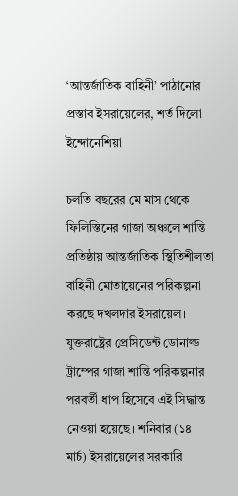‘আন্তর্জাতিক বাহিনী’ পাঠানোর প্রস্তাব ইসরায়েলের, শর্ত দিলো ইন্দোনেশিয়া

চলতি বছরের মে মাস থেকে ফিলিস্তিনের গাজা অঞ্চলে শান্তি প্রতিষ্ঠায় আন্তর্জাতিক স্থিতিশীলতা বাহিনী মোতায়েনের পরিকল্পনা করছে দখলদার ইসরায়েল। যুক্তরাষ্ট্রের প্রেসিডেন্ট ডোনাল্ড ট্রাম্পের গাজা শান্তি পরিকল্পনার পরবর্তী ধাপ হিসেবে এই সিদ্ধান্ত নেওয়া হয়েছে। শনিবার (১৪ মার্চ) ইসরায়েলের সরকারি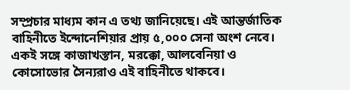সম্প্রচার মাধ্যম কান এ তথ্য জানিয়েছে। এই আন্তর্জাতিক বাহিনীতে ইন্দোনেশিয়ার প্রায় ৫,০০০ সেনা অংশ নেবে। একই সঙ্গে কাজাখস্তান, মরক্কো, আলবেনিয়া ও কোসোভোর সৈন্যরাও এই বাহিনীতে থাকবে।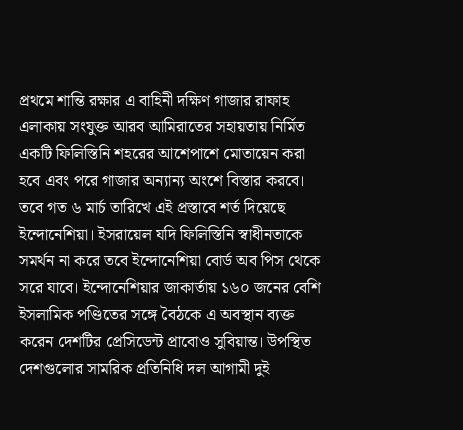প্রথমে শান্তি রক্ষার এ বাহিনী দক্ষিণ গাজার রাফাহ এলাকায় সংযুক্ত আরব আমিরাতের সহায়তায় নির্মিত একটি ফিলিস্তিনি শহরের আশেপাশে মোতায়েন করা হবে এবং পরে গাজার অন্যান্য অংশে বিস্তার করবে। তবে গত ৬ মার্চ তারিখে এই প্রস্তাবে শর্ত দিয়েছে ইন্দোনেশিয়া। ইসরায়েল যদি ফিলিস্তিনি স্বাধীনতাকে সমর্থন না করে তবে ইন্দোনেশিয়া বোর্ড অব পিস থেকে সরে যাবে। ইন্দোনেশিয়ার জাকার্তায় ১৬০ জনের বেশি ইসলামিক পণ্ডিতের সঙ্গে বৈঠকে এ অবস্থান ব্যক্ত করেন দেশটির প্রেসিডেন্ট প্রাবোও সুবিয়ান্ত। উপস্থিত দেশগুলোর সামরিক প্রতিনিধি দল আগামী দুই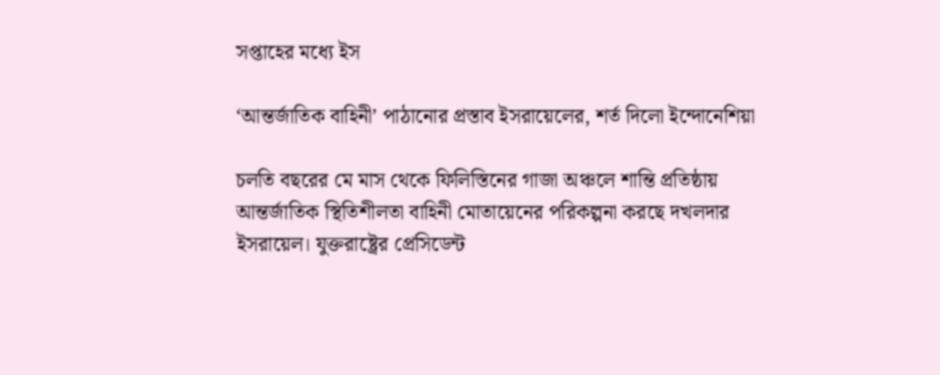সপ্তাহের মধ্যে ইস

‘আন্তর্জাতিক বাহিনী’ পাঠানোর প্রস্তাব ইসরায়েলের, শর্ত দিলো ইন্দোনেশিয়া

চলতি বছরের মে মাস থেকে ফিলিস্তিনের গাজা অঞ্চলে শান্তি প্রতিষ্ঠায় আন্তর্জাতিক স্থিতিশীলতা বাহিনী মোতায়েনের পরিকল্পনা করছে দখলদার ইসরায়েল। যুক্তরাষ্ট্রের প্রেসিডেন্ট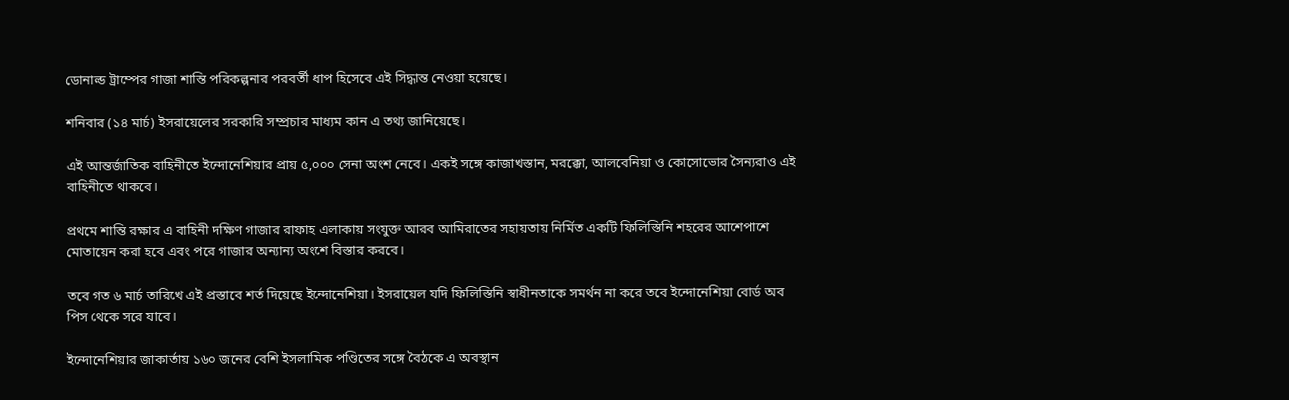ডোনাল্ড ট্রাম্পের গাজা শান্তি পরিকল্পনার পরবর্তী ধাপ হিসেবে এই সিদ্ধান্ত নেওয়া হয়েছে।

শনিবার (১৪ মার্চ) ইসরায়েলের সরকারি সম্প্রচার মাধ্যম কান এ তথ্য জানিয়েছে।

এই আন্তর্জাতিক বাহিনীতে ইন্দোনেশিয়ার প্রায় ৫,০০০ সেনা অংশ নেবে। একই সঙ্গে কাজাখস্তান, মরক্কো, আলবেনিয়া ও কোসোভোর সৈন্যরাও এই বাহিনীতে থাকবে।

প্রথমে শান্তি রক্ষার এ বাহিনী দক্ষিণ গাজার রাফাহ এলাকায় সংযুক্ত আরব আমিরাতের সহায়তায় নির্মিত একটি ফিলিস্তিনি শহরের আশেপাশে মোতায়েন করা হবে এবং পরে গাজার অন্যান্য অংশে বিস্তার করবে।

তবে গত ৬ মার্চ তারিখে এই প্রস্তাবে শর্ত দিয়েছে ইন্দোনেশিয়া। ইসরায়েল যদি ফিলিস্তিনি স্বাধীনতাকে সমর্থন না করে তবে ইন্দোনেশিয়া বোর্ড অব পিস থেকে সরে যাবে।

ইন্দোনেশিয়ার জাকার্তায় ১৬০ জনের বেশি ইসলামিক পণ্ডিতের সঙ্গে বৈঠকে এ অবস্থান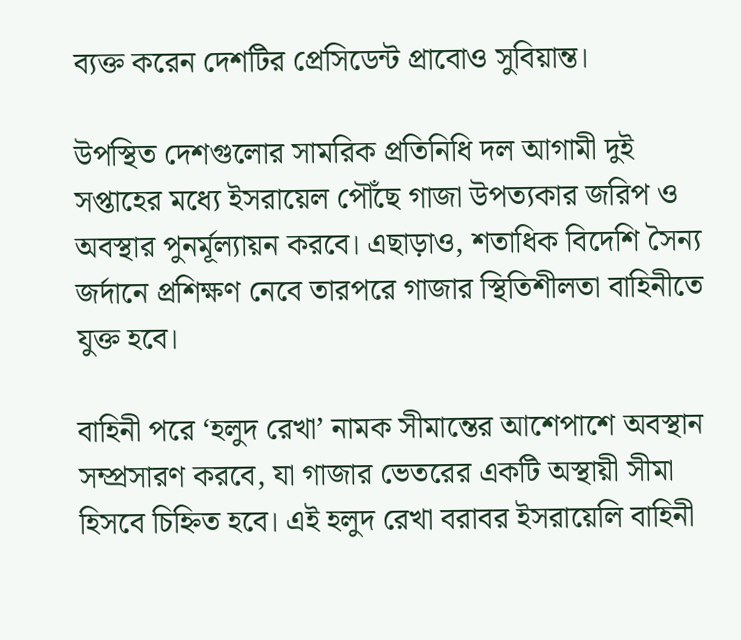ব্যক্ত করেন দেশটির প্রেসিডেন্ট প্রাবোও সুবিয়ান্ত।

উপস্থিত দেশগুলোর সামরিক প্রতিনিধি দল আগামী দুই সপ্তাহের মধ্যে ইসরায়েল পৌঁছে গাজা উপত্যকার জরিপ ও অবস্থার পুনর্মূল্যায়ন করবে। এছাড়াও, শতাধিক বিদেশি সৈন্য জর্দানে প্রশিক্ষণ নেবে তারপরে গাজার স্থিতিশীলতা বাহিনীতে যুক্ত হবে।

বাহিনী পরে ‘হলুদ রেখা’ নামক সীমান্তের আশেপাশে অবস্থান সম্প্রসারণ করবে, যা গাজার ভেতরের একটি অস্থায়ী সীমা হিসবে চিহ্নিত হবে। এই হলুদ রেখা বরাবর ইসরায়েলি বাহিনী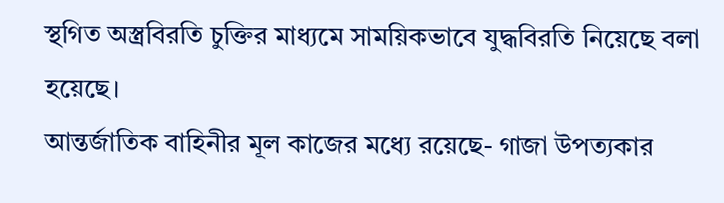স্থগিত অস্ত্রবিরতি চুক্তির মাধ্যমে সাময়িকভাবে যুদ্ধবিরতি নিয়েছে বলা হয়েছে।
আন্তর্জাতিক বাহিনীর মূল কাজের মধ্যে রয়েছে- গাজা উপত্যকার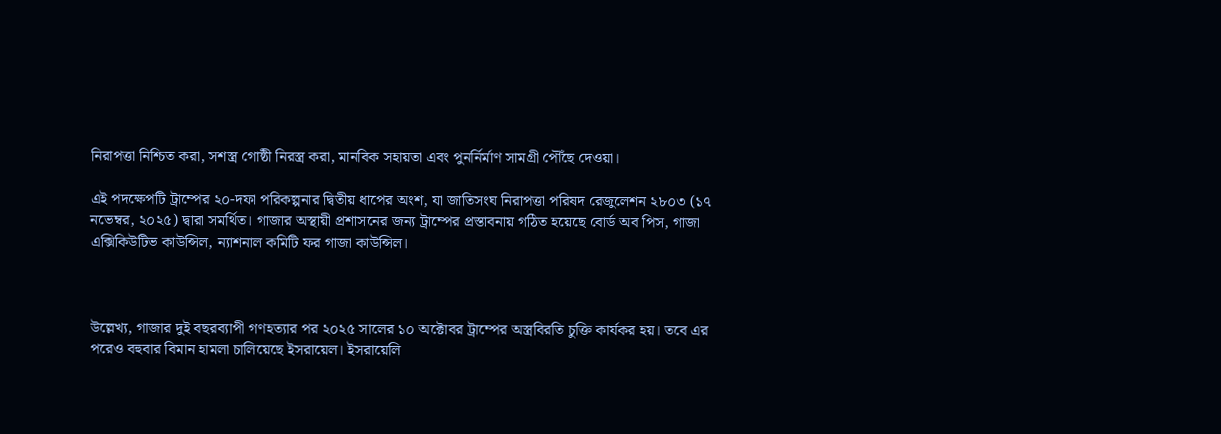নিরাপত্তা নিশ্চিত করা, সশস্ত্র গোষ্ঠী নিরস্ত্র করা, মানবিক সহায়তা এবং পুনর্নির্মাণ সামগ্রী পৌঁছে দেওয়া।

এই পদক্ষেপটি ট্রাম্পের ২০-দফা পরিকল্পনার দ্বিতীয় ধাপের অংশ, যা জাতিসংঘ নিরাপত্তা পরিষদ রেজুলেশন ২৮০৩ (১৭ নভেম্বর, ২০২৫) দ্বারা সমর্থিত। গাজার অস্থায়ী প্রশাসনের জন্য ট্রাম্পের প্রস্তাবনায় গঠিত হয়েছে বোর্ড অব পিস, গাজা এক্সিকিউটিভ কাউন্সিল, ন্যাশনাল কমিটি ফর গাজা কাউন্সিল।



উল্লেখ্য, গাজার দুই বছরব্যাপী গণহত্যার পর ২০২৫ সালের ১০ অক্টোবর ট্রাম্পের অস্ত্রবিরতি চুক্তি কার্যকর হয়। তবে এর পরেও বহুবার বিমান হামলা চালিয়েছে ইসরায়েল। ইসরায়েলি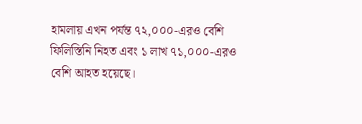হামলায় এখন পর্যন্ত ৭২,০০০-এরও বেশি ফিলিস্তিনি নিহত এবং ১ লাখ ৭১,০০০-এরও বেশি আহত হয়েছে।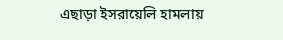এছাড়া ইসরায়েলি হামলায়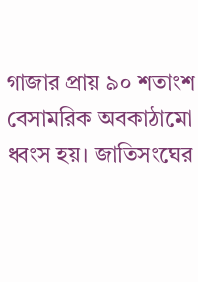গাজার প্রায় ৯০ শতাংশ বেসামরিক অবকাঠামো ধ্বংস হয়। জাতিসংঘের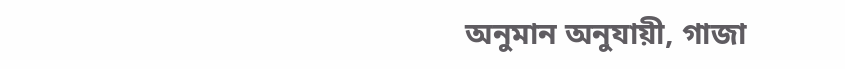অনুমান অনুযায়ী, গাজা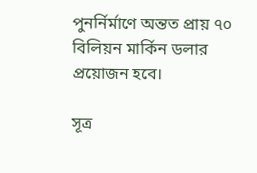পুনর্নির্মাণে অন্তত প্রায় ৭০ বিলিয়ন মার্কিন ডলার প্রয়োজন হবে।

সূত্র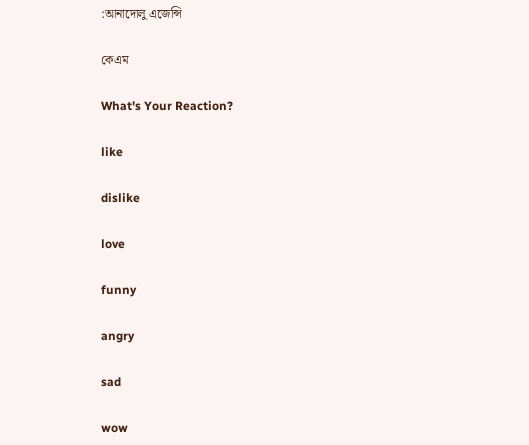:আনাদোলু এজেন্সি

কেএম

What's Your Reaction?

like

dislike

love

funny

angry

sad

wow